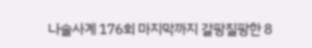나솔사계 176회 마지막까지 갈팡질팡한 8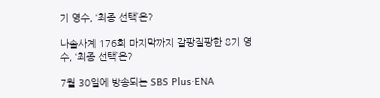기 영수, ‘최종 선택’은?

나솔사계 176회 마지막까지 갈팡질팡한 8기 영수, ‘최종 선택’은?

7월 30일에 방송되는 SBS Plus·ENA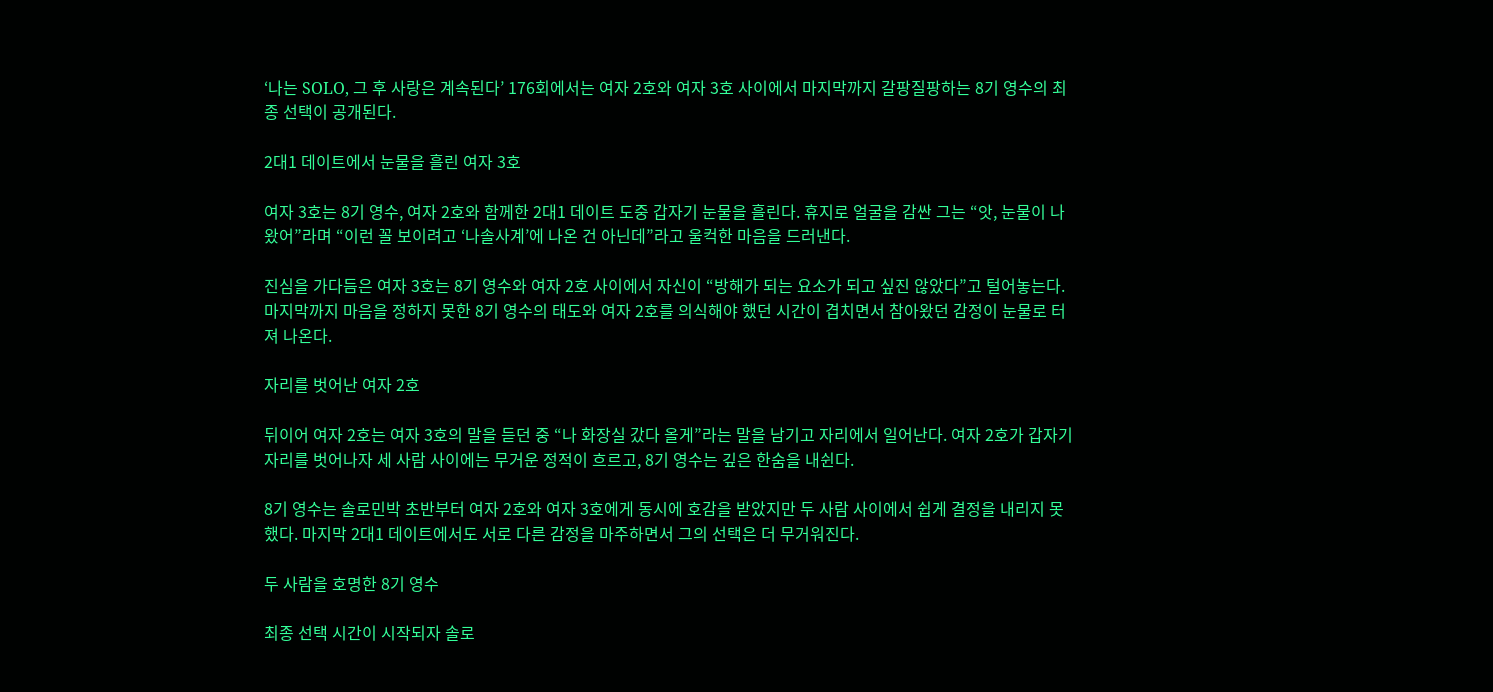‘나는 SOLO, 그 후 사랑은 계속된다’ 176회에서는 여자 2호와 여자 3호 사이에서 마지막까지 갈팡질팡하는 8기 영수의 최종 선택이 공개된다.

2대1 데이트에서 눈물을 흘린 여자 3호

여자 3호는 8기 영수, 여자 2호와 함께한 2대1 데이트 도중 갑자기 눈물을 흘린다. 휴지로 얼굴을 감싼 그는 “앗, 눈물이 나왔어”라며 “이런 꼴 보이려고 ‘나솔사계’에 나온 건 아닌데”라고 울컥한 마음을 드러낸다.

진심을 가다듬은 여자 3호는 8기 영수와 여자 2호 사이에서 자신이 “방해가 되는 요소가 되고 싶진 않았다”고 털어놓는다. 마지막까지 마음을 정하지 못한 8기 영수의 태도와 여자 2호를 의식해야 했던 시간이 겹치면서 참아왔던 감정이 눈물로 터져 나온다.

자리를 벗어난 여자 2호

뒤이어 여자 2호는 여자 3호의 말을 듣던 중 “나 화장실 갔다 올게”라는 말을 남기고 자리에서 일어난다. 여자 2호가 갑자기 자리를 벗어나자 세 사람 사이에는 무거운 정적이 흐르고, 8기 영수는 깊은 한숨을 내쉰다.

8기 영수는 솔로민박 초반부터 여자 2호와 여자 3호에게 동시에 호감을 받았지만 두 사람 사이에서 쉽게 결정을 내리지 못했다. 마지막 2대1 데이트에서도 서로 다른 감정을 마주하면서 그의 선택은 더 무거워진다.

두 사람을 호명한 8기 영수

최종 선택 시간이 시작되자 솔로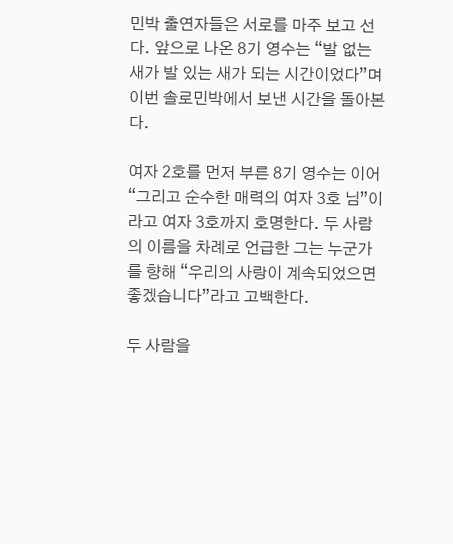민박 출연자들은 서로를 마주 보고 선다. 앞으로 나온 8기 영수는 “발 없는 새가 발 있는 새가 되는 시간이었다”며 이번 솔로민박에서 보낸 시간을 돌아본다.

여자 2호를 먼저 부른 8기 영수는 이어 “그리고 순수한 매력의 여자 3호 님”이라고 여자 3호까지 호명한다. 두 사람의 이름을 차례로 언급한 그는 누군가를 향해 “우리의 사랑이 계속되었으면 좋겠습니다”라고 고백한다.

두 사람을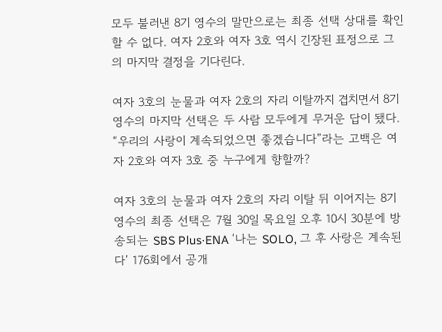모두 불러낸 8기 영수의 말만으로는 최종 선택 상대를 확인할 수 없다. 여자 2호와 여자 3호 역시 긴장된 표정으로 그의 마지막 결정을 기다린다.

여자 3호의 눈물과 여자 2호의 자리 이탈까지 겹치면서 8기 영수의 마지막 선택은 두 사람 모두에게 무거운 답이 됐다. “우리의 사랑이 계속되었으면 좋겠습니다”라는 고백은 여자 2호와 여자 3호 중 누구에게 향할까?

여자 3호의 눈물과 여자 2호의 자리 이탈 뒤 이어지는 8기 영수의 최종 선택은 7월 30일 목요일 오후 10시 30분에 방송되는 SBS Plus·ENA ‘나는 SOLO, 그 후 사랑은 계속된다’ 176회에서 공개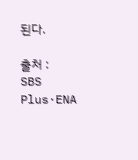된다.

출처 : SBS Plus·ENA